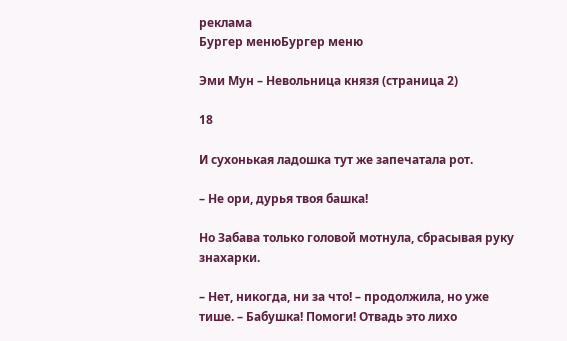реклама
Бургер менюБургер меню

Эми Мун – Невольница князя (страница 2)

18

И сухонькая ладошка тут же запечатала рот.

– Не ори, дурья твоя башка!

Но Забава только головой мотнула, сбрасывая руку знахарки.

– Нет, никогда, ни за что! – продолжила, но уже тише. – Бабушка! Помоги! Отвадь это лихо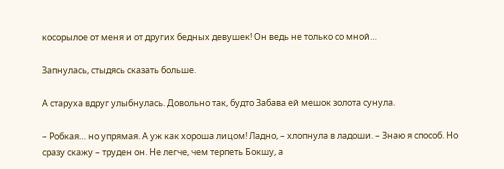косорылое от меня и от других бедных девушек! Он ведь не только со мной…

Запнулась, стыдясь сказать больше.

А старуха вдруг улыбнулась. Довольно так, будто Забава ей мешок золота сунула.

– Робкая… но упрямая. А уж как хороша лицом! Ладно, – хлопнула в ладоши. – Знаю я способ. Но сразу скажу – труден он. Не легче, чем терпеть Бокшу, а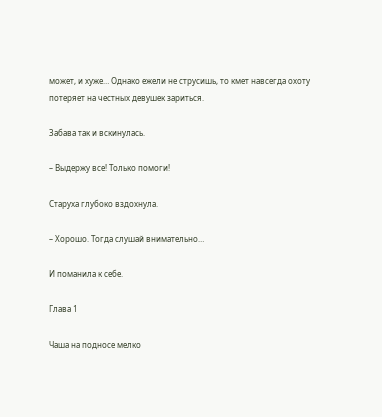может, и хуже… Однако ежели не струсишь, то кмет навсегда охоту потеряет на честных девушек зариться.

Забава так и вскинулась.

– Выдержу все! Только помоги!

Старуха глубоко вздохнула.

– Хорошо. Тогда слушай внимательно…

И поманила к себе.

Глава 1

Чаша на подносе мелко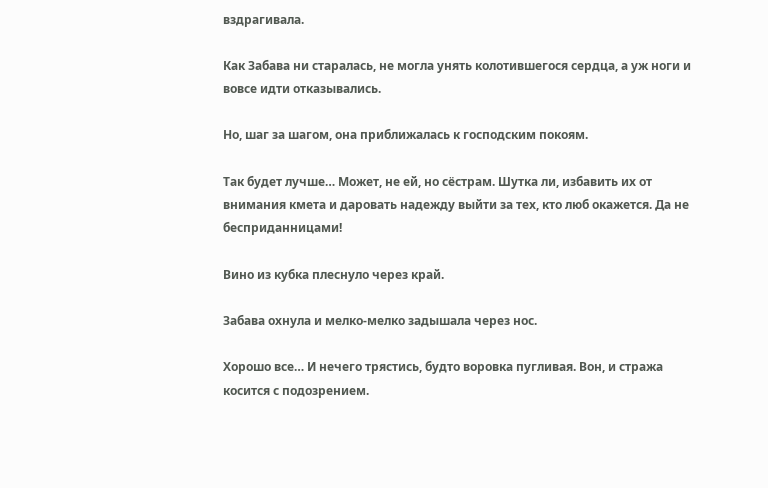вздрагивала.

Как Забава ни старалась, не могла унять колотившегося сердца, а уж ноги и вовсе идти отказывались.

Но, шаг за шагом, она приближалась к господским покоям.

Так будет лучше… Может, не ей, но сёстрам. Шутка ли, избавить их от внимания кмета и даровать надежду выйти за тех, кто люб окажется. Да не бесприданницами!

Вино из кубка плеснуло через край.

Забава охнула и мелко-мелко задышала через нос.

Хорошо все… И нечего трястись, будто воровка пугливая. Вон, и стража косится с подозрением.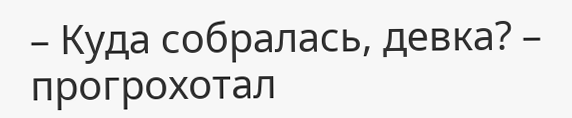– Куда собралась, девка? – прогрохотал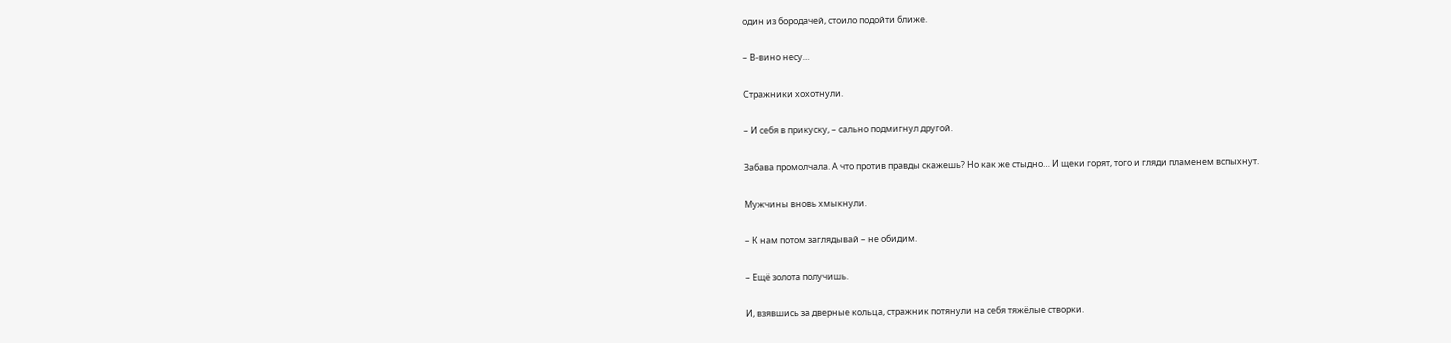один из бородачей, стоило подойти ближе.

– В-вино несу…

Стражники хохотнули.

– И себя в прикуску, – сально подмигнул другой.

Забава промолчала. А что против правды скажешь? Но как же стыдно… И щеки горят, того и гляди пламенем вспыхнут.

Мужчины вновь хмыкнули.

– К нам потом заглядывай – не обидим.

– Ещё золота получишь.

И, взявшись за дверные кольца, стражник потянули на себя тяжёлые створки.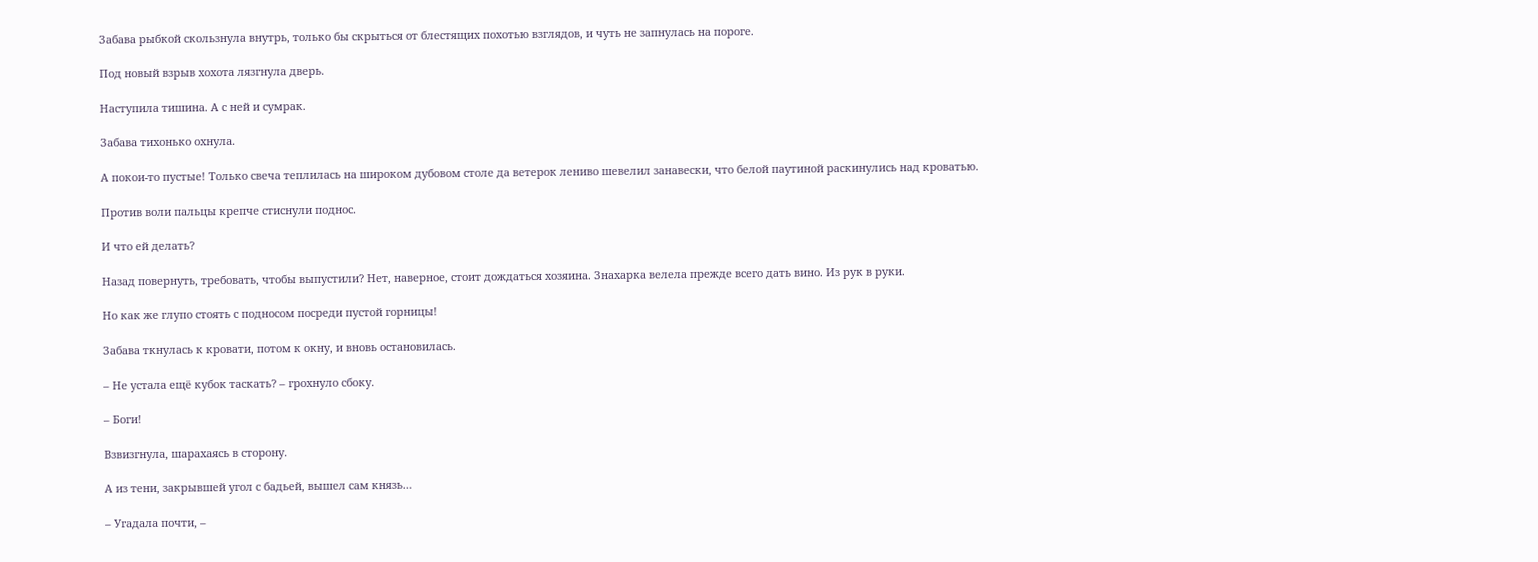Забава рыбкой скользнула внутрь, только бы скрыться от блестящих похотью взглядов, и чуть не запнулась на пороге.

Под новый взрыв хохота лязгнула дверь.

Наступила тишина. А с ней и сумрак.

Забава тихонько охнула.

А покои-то пустые! Только свеча теплилась на широком дубовом столе да ветерок лениво шевелил занавески, что белой паутиной раскинулись над кроватью.

Против воли пальцы крепче стиснули поднос.

И что ей делать?

Назад повернуть, требовать, чтобы выпустили? Нет, наверное, стоит дождаться хозяина. Знахарка велела прежде всего дать вино. Из рук в руки.

Но как же глупо стоять с подносом посреди пустой горницы!

Забава ткнулась к кровати, потом к окну, и вновь остановилась.

– Не устала ещё кубок таскать? – грохнуло сбоку.

– Боги!

Взвизгнула, шарахаясь в сторону.

А из тени, закрывшей угол с бадьей, вышел сам князь…

– Угадала почти, –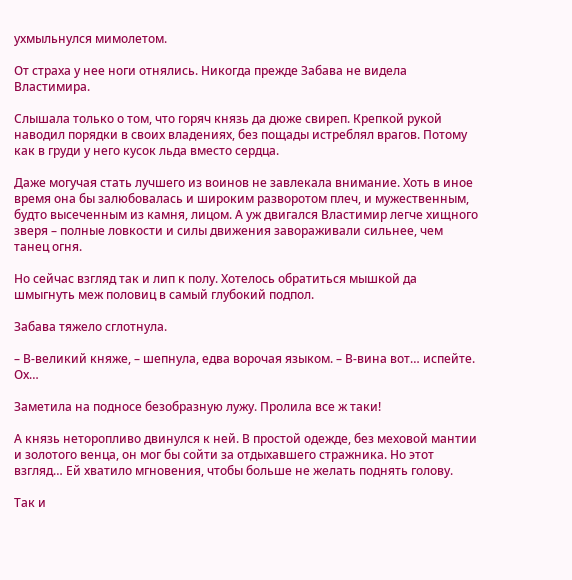ухмыльнулся мимолетом.

От страха у нее ноги отнялись. Никогда прежде Забава не видела Властимира.

Слышала только о том, что горяч князь да дюже свиреп. Крепкой рукой наводил порядки в своих владениях, без пощады истреблял врагов. Потому как в груди у него кусок льда вместо сердца.

Даже могучая стать лучшего из воинов не завлекала внимание. Хоть в иное время она бы залюбовалась и широким разворотом плеч, и мужественным, будто высеченным из камня, лицом. А уж двигался Властимир легче хищного зверя – полные ловкости и силы движения завораживали сильнее, чем танец огня.

Но сейчас взгляд так и лип к полу. Хотелось обратиться мышкой да шмыгнуть меж половиц в самый глубокий подпол.

Забава тяжело сглотнула.

– В-великий княже, – шепнула, едва ворочая языком. – В-вина вот… испейте. Ох…

Заметила на подносе безобразную лужу. Пролила все ж таки!

А князь неторопливо двинулся к ней. В простой одежде, без меховой мантии и золотого венца, он мог бы сойти за отдыхавшего стражника. Но этот взгляд… Ей хватило мгновения, чтобы больше не желать поднять голову.

Так и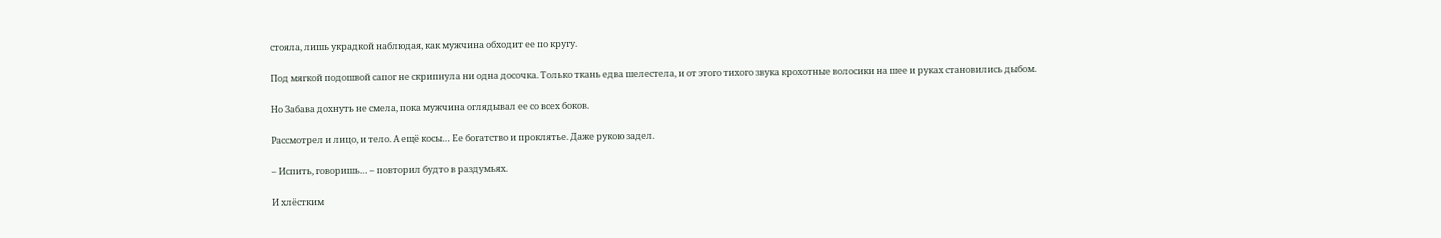стояла, лишь украдкой наблюдая, как мужчина обходит ее по кругу.

Под мягкой подошвой сапог не скрипнула ни одна досочка. Только ткань едва шелестела, и от этого тихого звука крохотные волосики на шее и руках становились дыбом.

Но Забава дохнуть не смела, пока мужчина оглядывал ее со всех боков.

Рассмотрел и лицо, и тело. А ещё косы… Ее богатство и проклятье. Даже рукою задел.

– Испить, говоришь… – повторил будто в раздумьях.

И хлёстким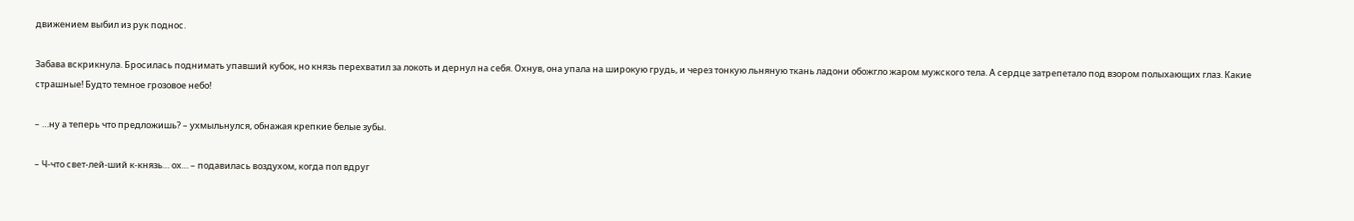движением выбил из рук поднос.

Забава вскрикнула. Бросилась поднимать упавший кубок, но князь перехватил за локоть и дернул на себя. Охнув, она упала на широкую грудь, и через тонкую льняную ткань ладони обожгло жаром мужского тела. А сердце затрепетало под взором полыхающих глаз. Какие страшные! Будто темное грозовое небо!

– …ну а теперь что предложишь? – ухмыльнулся, обнажая крепкие белые зубы.

– Ч-что свет-лей-ший к-князь… ох… – подавилась воздухом, когда пол вдруг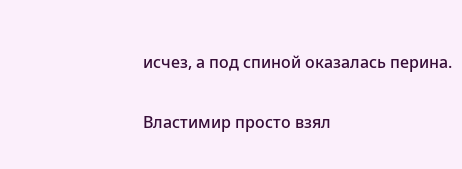исчез, а под спиной оказалась перина.

Властимир просто взял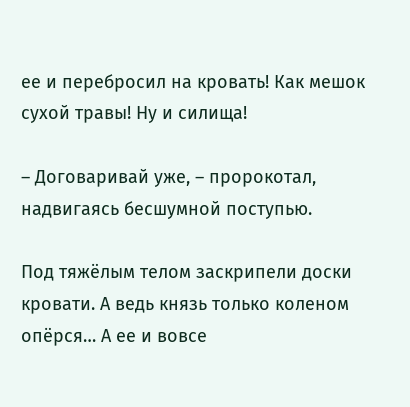ее и перебросил на кровать! Как мешок сухой травы! Ну и силища!

– Договаривай уже, – пророкотал, надвигаясь бесшумной поступью.

Под тяжёлым телом заскрипели доски кровати. А ведь князь только коленом опёрся… А ее и вовсе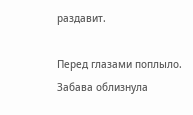раздавит.

Перед глазами поплыло. Забава облизнула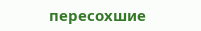пересохшие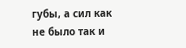губы, а сил как не было так и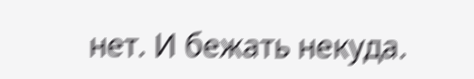нет. И бежать некуда.